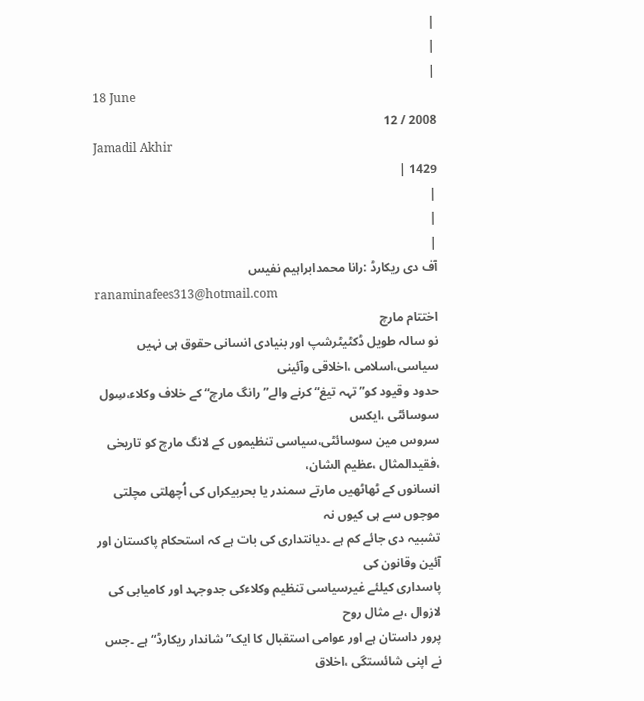|
|
|
18 June
2008 / 12
Jamadil Akhir
1429 |
|
|
|
آف دی ریکارڈ :رانا محمدابراہیم نفیس
ranaminafees313@hotmail.com
اختتام مارچ
نو سالہ طویل ڈکٹیٹرشپ اور بنیادی انسانی حقوق ہی نہیں سیاسی،اسلامی ،اخلاقی وآئینی
حدود وقیود کو” تہہ تیغ“ کرنے والے” رانگ مارچ“ کے خلاف وکلاء،سِول سوسائٹی ،ایکس
سروس مین سوسائٹی،سیاسی تنظیموں کے لانگ مارچ کو تاریخی ،فقیدالمثال ،عظیم الشان،
انسانوں کے ٹھاٹھیں مارتے سمندر یا بحربیکراں کی اُچھلتی مچلتی موجوں سے ہی کیوں نہ
تشبیہ دی جائے کم ہے ۔دیانتداری کی بات ہے کہ استحکام پاکستان اور آئین وقانون کی
پاسداری کیلئے غیرسیاسی تنظیم وکلاءکی جدوجہد اور کامیابی کی لازوال ،بے مثال روح
پرور داستان ہے اور عوامی استقبال کا ایک” شاندار ریکارڈ“ہے ۔جس نے اپنی شائستگی ،اخلاق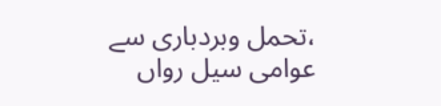،تحمل وبردباری سے عوامی سیل رواں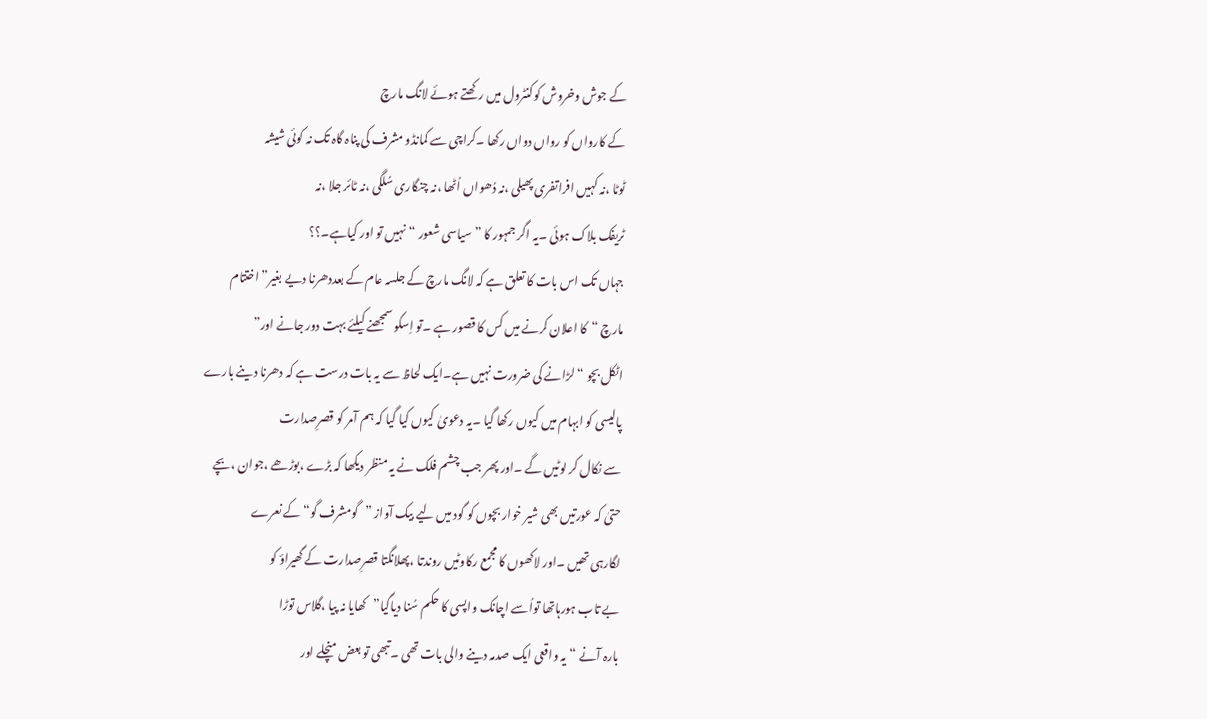کے جوش وخروش کوکنٹرول میں رکھتے ہوئے لانگ مارچ
کے کارواں کو رواں دواں رکھا ۔کراچی سے کمانڈو مشرف کی پناہ گاہ تک نہ کوئی شیشہ
ٹوٹا ،نہ کہیں افراتفری پھیلی ،نہ دُھواں اُٹھا ،نہ چنگاری سُلگی ،نہ ٹائر جلا ،نہ
ٹریفک بلاک ہوئی ۔یہ اگر جمہور کا ”سیاسی شعور “نہیں تو اور کیاہے۔؟؟
جہاں تک اس بات کا تعلق ہے کہ لانگ مارچ کے جلسہ عام کے بعددھرنا دیے بغیر” اختتام
مارچ “کا اعلان کرنے میں کس کا قصور ہے ۔تو اِسکو سمجھنے کیلئے بہت دور جانے اور”
اٹکل بچو “لڑانے کی ضرورت نہیں ہے۔ایک لحاظ سے یہ بات درست ہے کہ دھرنا دینے بارے
پالیسی کو ابہام میں کیوں رکھا گیا ۔یہ دعویٰ کیوں کیا گیا کہ ہم آمر کو قصرِصدارت
سے نکال کر لوٹیں گے ۔اور پھر جب چشم فلک نے یہ منظر دیکھا کہ بڑے ،بوڑھے ،جوان ،بچے
حتیٰ کہ عورتیں بھی شیر خوار بچوں کو گود میں لیے بیک آواز ”گومشرف گو“کے نعرے
لگارہی تھیں ۔اور لاکھوں کا مجمع رکاوٹیں روندتا ،پھلانگتا قصرِصدارت کے گھیراؤ کو
بے تاب ہورہاتھا تواُسے اچانک واپسی کا حکم سُنا دیاگیا”کھایا نہ پیا ،گلاس توڑا
بارہ آنے “یہ واقعی ایک صدمہ دینے والی بات تھی ۔تبھی تو بعض منچلے اور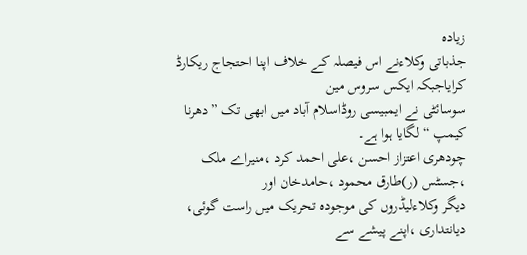زیادہ
جذباتی وکلاءنے اس فیصلہ کے خلاف اپنا احتجاج ریکارڈ کرایاجبکہ ایکس سروس مین
سوسائٹی نے ایمبیسی روڈاسلام آباد میں ابھی تک ”دھرنا کیمپ “لگایا ہوا ہے۔
چودھری اعتزاز احسن ،علی احمد کرد ،منیراے ملک ،جسٹس (ر)طارق محمود ،حامدخان اور
دیگر وکلاءلیڈروں کی موجودہ تحریک میں راست گوئی، دیانتداری ،اپنے پیشے سے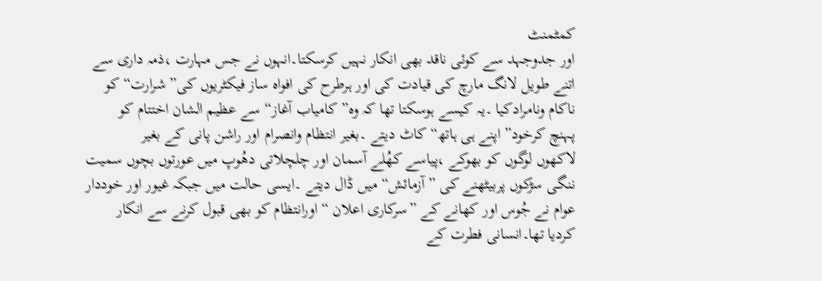کمٹمنٹ
اور جدوجہد سے کوئی ناقد بھی انکار نہیں کرسکتا۔انہوں نے جس مہارت ،ذمہ داری سے
اتنے طویل لانگ مارچ کی قیادت کی اور ہرطرح کی افواہ ساز فیکٹریوں کی” شرارت“ کو
ناکام ونامرادکیا ۔یہ کیسے ہوسکتا تھا کہ وہ” کامیاب آغاز“سے عظیم الشان اختتام کو
پہنچ کرخود” اپنے ہی ہاتھ“ کاٹ دیتے ۔بغیر انتظام وانصرام اور راشن پانی کے بغیر
لاکھوں لوگوں کو بھوکے ،پیاسے کھُلے آسمان اور چلچلاتی دھُوپ میں عورتوں بچوں سمیت
ننگی سڑکوں پربیٹھنے کی ”آزمائش“میں ڈال دیتے ۔ایسی حالت میں جبکہ غیور اور خوددار
عوام نے جُوس اور کھانے کے ”سرکاری اعلان “اورانتظام کو بھی قبول کرنے سے انکار
کردیا تھا۔انسانی فطرت کے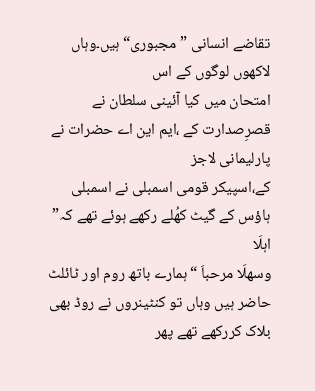تقاضے انسانی ”مجبوری“ ہیں۔وہاں لاکھوں لوگوں کے اس
امتحان میں کیا آئینی سلطان نے قصرِصدارت کے ،ایم این اے حضرات نے پارلیمانی لاجز
کے،اسپیکر قومی اسمبلی نے اسمبلی ہاؤس کے گیٹ کھُلے رکھے ہوئے تھے کہ” اہلَا
وسھلَا مرحباَ “ہمارے باتھ روم اور ٹائلٹ حاضر ہیں وہاں تو کنٹینروں نے روڈ بھی
بلاک کررکھے تھے پھر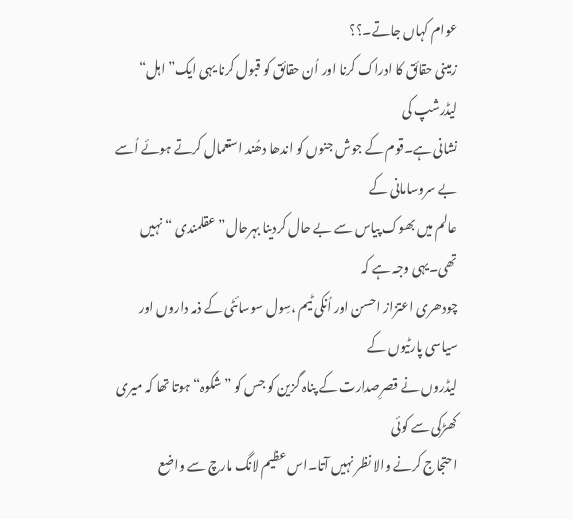عوام کہاں جاتے۔؟؟
زمینی حقائق کا ادراک کرنا اور اُن حقائق کو قبول کرنا یہی ایک” اہل“ لیڈرشپ کی
نشانی ہے۔قوم کے جوش جنوں کو اندھا دھُند استعمال کرتے ہوئے اُسے بے سروسامانی کے
عالم میں بھوک پیاس سے بے حال کردینا بہرحال” عقلمندی “نہیں تھی۔یہی وجہ ہے کہ
چودھری اعتزاز احسن اور اُنکی ٹیم ،سِول سوسائٹی کے ذمہ داروں اور سیاسی پارٹیوں کے
لیڈروں نے قصرِصدارت کے پناہ گزین کو جس کو ”شکوہ“ ہوتا تھا کہ میری کھڑکی سے کوئی
احتجاج کرنے والا نظر نہیں آتا۔اس عظیم لانگ مارچ سے واضع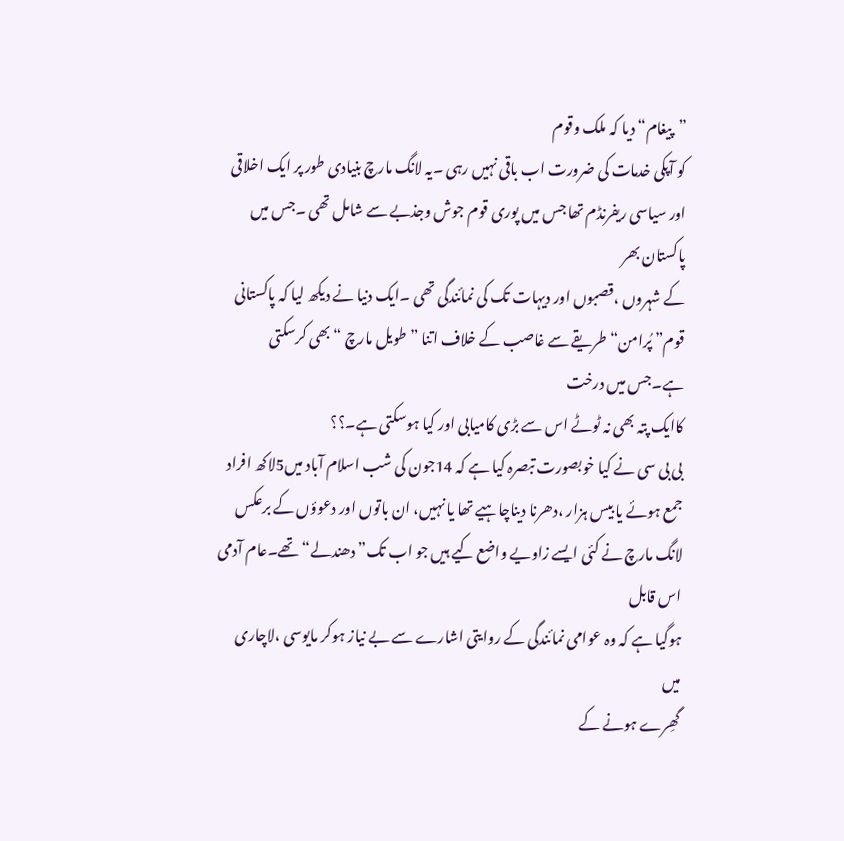”پیغام“ دیا کہ ملک وقوم
کو آپکی خدمات کی ضرورت اب باقی نہیں رہی ۔یہ لانگ مارچ بنیادی طور پر ایک اخلاقی
اور سیاسی ریفرنڈم تھا جس میں پوری قوم جوش وجذبے سے شامل تھی ۔جس میں پاکستان بھر
کے شہروں ،قصبوں اور دیہات تک کی نمائندگی تھی ۔ایک دنیا نے دیکھ لیا کہ پاکستانی
قوم” پُرامن“ طریقے سے غاصب کے خلاف اتنا ”طویل مارچ “بھی کرسکتی ہے۔جس میں درخت
کاایک پتہ بھی نہ ٹوٹے اس سے بڑی کامیابی اور کیا ہوسکتی ہے۔؟؟
بی بی سی نے کیا خوبصورت تبصرہ کیا ہے کہ 14جون کی شب اسلام آباد میں5لاکھ افراد
جمع ہوئے یا بیس ہزار ،دھرنا دیناچاہیے تھا یا نہیں، ان باتوں اور دعوؤں کے برعکس
لانگ مارچ نے کئی ایسے زاویے واضع کیے ہیں جو اب تک” دھندلے“ تھے۔عام آدمی اس قابل
ہوگیا ہے کہ وہ عوامی نمائندگی کے روایتی اشارے سے بے نیاز ہوکر مایوسی ،لاچاری میں
گھِرے ہونے کے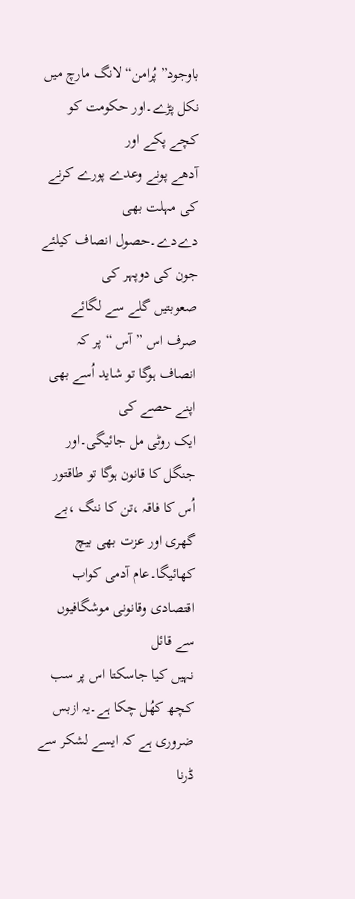باوجود” پُرامن“ لانگ مارچ میں نکل پڑے۔اور حکومت کو کچے پکے اور
آدھے پونے وعدے پورے کرنے کی مہلت بھی دےدے۔حصول انصاف کیلئے جون کی دوپہر کی
صعوبتیں گلے سے لگائے صرف اس ”آس “پر کہ انصاف ہوگا تو شاید اُسے بھی اپنے حصے کی
ایک روٹی مل جائیگی۔اور جنگل کا قانون ہوگا تو طاقتور اُس کا فاقہ ،تن کا ننگ ،بے
گھری اور عزت بھی بیچ کھائیگا۔عام آدمی کواب اقتصادی وقانونی موشگافیوں سے قائل
نہیں کیا جاسکتا اس پر سب کچھ کھُل چکا ہے۔یہ ازبس ضروری ہے کہ ایسے لشکر سے ڈرنا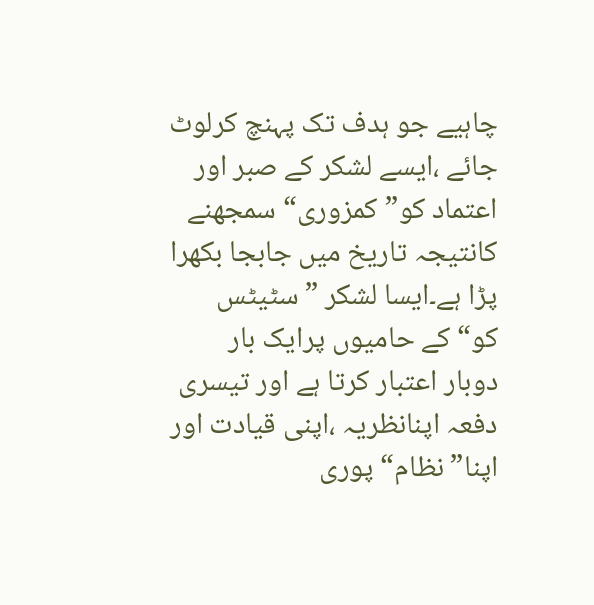چاہیے جو ہدف تک پہنچ کرلوٹ جائے ،ایسے لشکر کے صبر اور اعتماد کو”کمزوری“ سمجھنے
کانتیجہ تاریخ میں جابجا بکھرا پڑا ہے۔ایسا لشکر ”سٹیٹس کو“کے حامیوں پرایک بار
دوبار اعتبار کرتا ہے اور تیسری دفعہ اپنانظریہ ،اپنی قیادت اور اپنا” نظام“پوری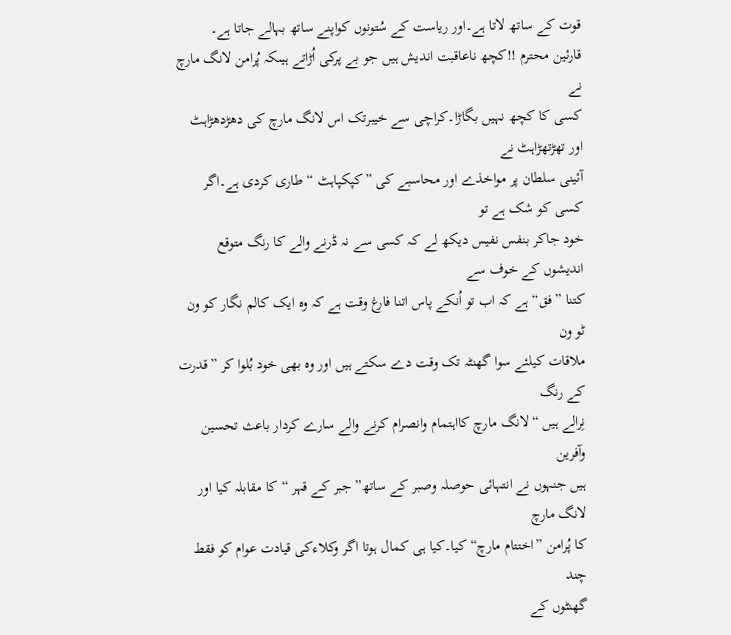قوت کے ساتھ لاتا ہے۔اور ریاست کے سُتونوں کواپنے ساتھ بہالے جاتا ہے۔
قارئین محترم !!کچھ ناعاقبت اندیش ہیں جو بے پرکی اُڑاتے ہیںکہ پُرامن لانگ مارچ نے
کسی کا کچھ نہیں بگاڑا۔کراچی سے خیبرتک اس لانگ مارچ کی دھڑدھڑاہٹ اور تھڑتھڑاہٹ نے
آئینی سلطان پر مواخذے اور محاسبے کی ”کپکپاہٹ “طاری کردی ہے۔اگر کسی کو شک ہے تو
خود جاکر بنفس نفیس دیکھ لے کہ کسی سے نہ ڈرنے والے کا رنگ متوقع اندیشوں کے خوف سے
کتنا ”فق“ہے کہ اب تو اُنکے پاس اتنا فارغ وقت ہے کہ وہ ایک کالم نگار کو ون ٹو ون
ملاقات کیلئے سوا گھنٹہ تک وقت دے سکتے ہیں اور وہ بھی خود بُلوا کر ”قدرت کے رنگ
نِرالے ہیں “لانگ مارچ کااہتمام وانصرام کرنے والے سارے کردار باعث تحسین وآفرین
ہیں جنہوں نے انتہائی حوصلہ وصبر کے ساتھ” جبر کے قہر “کا مقابلہ کیا اور لانگ مارچ
کا پُرامن ”اختتام مارچ“کیا۔کیا ہی کمال ہوتا اگر وکلاءکی قیادت عوام کو فقط چند
گھنٹوں کے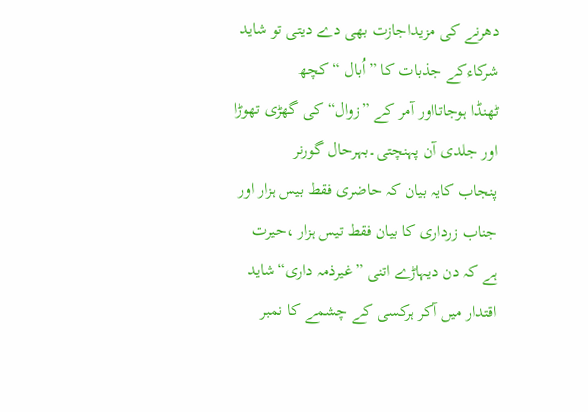دھرنے کی مزیداجازت بھی دے دیتی تو شاید شرکاءکے جذبات کا ”اُبال “کچھ
ٹھنڈا ہوجاتااور آمر کے ”زوال“ کی گھڑی تھوڑا اور جلدی آن پہنچتی۔بہرحال گورنر
پنجاب کایہ بیان کہ حاضری فقط بیس ہزار اور جناب زرداری کا بیان فقط تیس ہزار ،حیرت
ہے کہ دن دیہاڑے اتنی ”غیرذمہ داری“شاید اقتدار میں آکر ہرکسی کے چشمے کا نمبر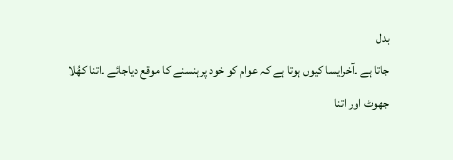بدل
جاتا ہے ۔آخرایسا کیوں ہوتا ہے کہ عوام کو خود پرہنسنے کا موقع دیاجائے ۔اتنا کھُلا
جھوٹ اور اتنا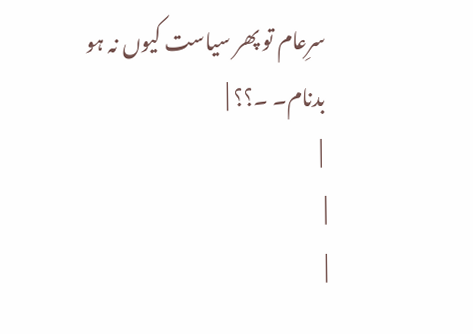سرِعام تو پھر سیاست کیوں نہ ہو بدنام۔ ۔؟؟ |
 |
|
|